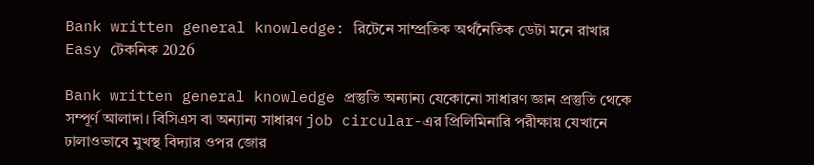Bank written general knowledge: রিটেনে সাম্প্রতিক অর্থনৈতিক ডেটা মনে রাখার Easy টেকনিক 2026

Bank written general knowledge প্রস্তুতি অন্যান্য যেকোনো সাধারণ জ্ঞান প্রস্তুতি থেকে সম্পূর্ণ আলাদা। বিসিএস বা অন্যান্য সাধারণ job circular-এর প্রিলিমিনারি পরীক্ষায় যেখানে ঢালাওভাবে মুখস্থ বিদ্যার ওপর জোর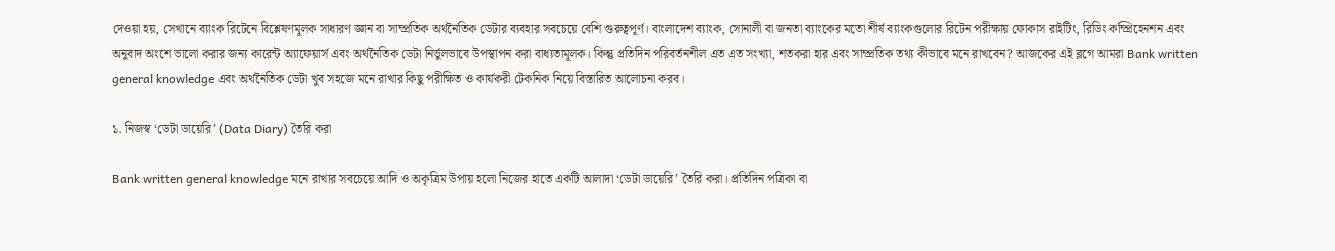দেওয়া হয়, সেখানে ব্যাংক রিটেনে বিশ্লেষণমূলক সাধারণ জ্ঞান বা সাম্প্রতিক অর্থনৈতিক ডেটার ব্যবহার সবচেয়ে বেশি গুরুত্বপূর্ণ। বাংলাদেশ ব্যাংক, সোনালী বা জনতা ব্যাংকের মতো শীর্ষ ব্যাংকগুলোর রিটেন পরীক্ষায় ফোকাস রাইটিং, রিডিং কম্প্রিহেনশন এবং অনুবাদ অংশে ভালো করার জন্য কারেন্ট অ্যাফেয়ার্স এবং অর্থনৈতিক ডেটা নির্ভুলভাবে উপস্থাপন করা বাধ্যতামূলক। কিন্তু প্রতিদিন পরিবর্তনশীল এত এত সংখ্যা, শতকরা হার এবং সাম্প্রতিক তথ্য কীভাবে মনে রাখবেন? আজকের এই ব্লগে আমরা Bank written general knowledge এবং অর্থনৈতিক ডেটা খুব সহজে মনে রাখার কিছু পরীক্ষিত ও কার্যকরী টেকনিক নিয়ে বিস্তারিত আলোচনা করব।

১. নিজস্ব ‘ডেটা ডায়েরি’ (Data Diary) তৈরি করা

Bank written general knowledge মনে রাখার সবচেয়ে আদি ও অকৃত্রিম উপায় হলো নিজের হাতে একটি আলাদা ‘ডেটা ডায়েরি’ তৈরি করা। প্রতিদিন পত্রিকা বা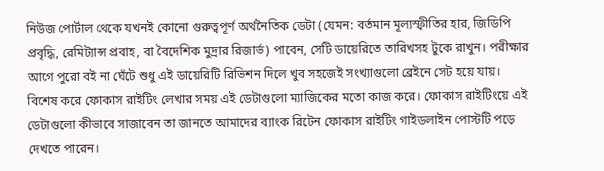নিউজ পোর্টাল থেকে যখনই কোনো গুরুত্বপূর্ণ অর্থনৈতিক ডেটা (যেমন: বর্তমান মূল্যস্ফীতির হার, জিডিপি প্রবৃদ্ধি, রেমিট্যান্স প্রবাহ, বা বৈদেশিক মুদ্রার রিজার্ভ) পাবেন, সেটি ডায়েরিতে তারিখসহ টুকে রাখুন। পরীক্ষার আগে পুরো বই না ঘেঁটে শুধু এই ডায়েরিটি রিভিশন দিলে খুব সহজেই সংখ্যাগুলো ব্রেইনে সেট হয়ে যায়। বিশেষ করে ফোকাস রাইটিং লেখার সময় এই ডেটাগুলো ম্যাজিকের মতো কাজ করে। ফোকাস রাইটিংয়ে এই ডেটাগুলো কীভাবে সাজাবেন তা জানতে আমাদের ব্যাংক রিটেন ফোকাস রাইটিং গাইডলাইন পোস্টটি পড়ে দেখতে পারেন।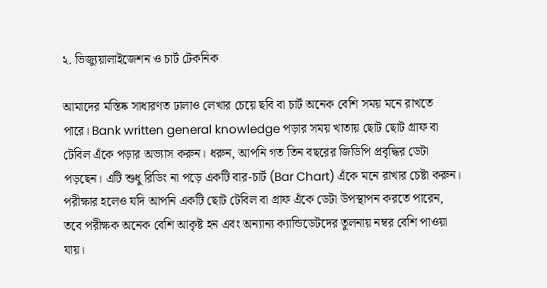২. ভিজ্যুয়ালাইজেশন ও চার্ট টেকনিক

আমাদের মস্তিষ্ক সাধারণত ঢালাও লেখার চেয়ে ছবি বা চার্ট অনেক বেশি সময় মনে রাখতে পারে। Bank written general knowledge পড়ার সময় খাতায় ছোট ছোট গ্রাফ বা টেবিল এঁকে পড়ার অভ্যাস করুন। ধরুন, আপনি গত তিন বছরের জিডিপি প্রবৃদ্ধির ডেটা পড়ছেন। এটি শুধু রিডিং না পড়ে একটি বার-চার্ট (Bar Chart) এঁকে মনে রাখার চেষ্টা করুন। পরীক্ষার হলেও যদি আপনি একটি ছোট টেবিল বা গ্রাফ এঁকে ডেটা উপস্থাপন করতে পারেন, তবে পরীক্ষক অনেক বেশি আকৃষ্ট হন এবং অন্যান্য ক্যান্ডিডেটদের তুলনায় নম্বর বেশি পাওয়া যায়।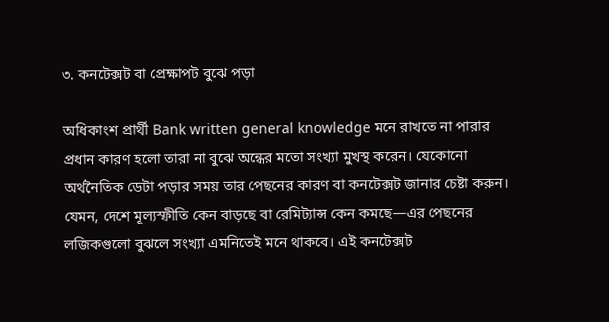৩. কনটেক্সট বা প্রেক্ষাপট বুঝে পড়া

অধিকাংশ প্রার্থী Bank written general knowledge মনে রাখতে না পারার প্রধান কারণ হলো তারা না বুঝে অন্ধের মতো সংখ্যা মুখস্থ করেন। যেকোনো অর্থনৈতিক ডেটা পড়ার সময় তার পেছনের কারণ বা কনটেক্সট জানার চেষ্টা করুন। যেমন, দেশে মূল্যস্ফীতি কেন বাড়ছে বা রেমিট্যান্স কেন কমছে—এর পেছনের লজিকগুলো বুঝলে সংখ্যা এমনিতেই মনে থাকবে। এই কনটেক্সট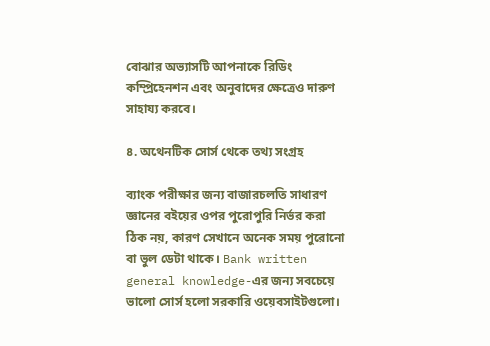বোঝার অভ্যাসটি আপনাকে রিডিং কম্প্রিহেনশন এবং অনুবাদের ক্ষেত্রেও দারুণ সাহায্য করবে।

৪. অথেনটিক সোর্স থেকে তথ্য সংগ্রহ

ব্যাংক পরীক্ষার জন্য বাজারচলতি সাধারণ জ্ঞানের বইয়ের ওপর পুরোপুরি নির্ভর করা ঠিক নয়, কারণ সেখানে অনেক সময় পুরোনো বা ভুল ডেটা থাকে। Bank written general knowledge-এর জন্য সবচেয়ে ভালো সোর্স হলো সরকারি ওয়েবসাইটগুলো।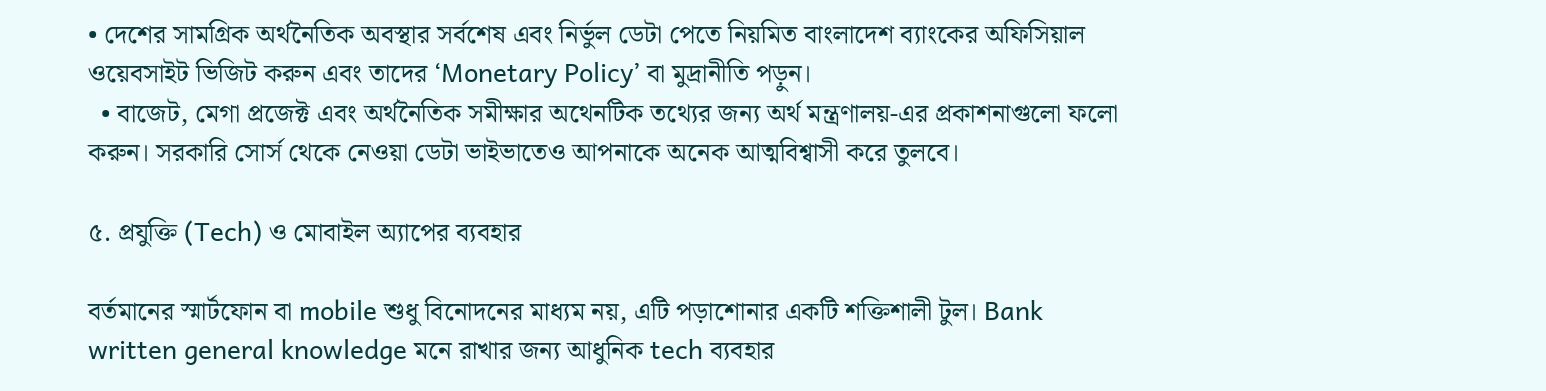• দেশের সামগ্রিক অর্থনৈতিক অবস্থার সর্বশেষ এবং নির্ভুল ডেটা পেতে নিয়মিত বাংলাদেশ ব্যাংকের অফিসিয়াল ওয়েবসাইট ভিজিট করুন এবং তাদের ‘Monetary Policy’ বা মুদ্রানীতি পড়ুন।
  • বাজেট, মেগা প্রজেক্ট এবং অর্থনৈতিক সমীক্ষার অথেনটিক তথ্যের জন্য অর্থ মন্ত্রণালয়-এর প্রকাশনাগুলো ফলো করুন। সরকারি সোর্স থেকে নেওয়া ডেটা ভাইভাতেও আপনাকে অনেক আত্মবিশ্বাসী করে তুলবে।

৫. প্রযুক্তি (Tech) ও মোবাইল অ্যাপের ব্যবহার

বর্তমানের স্মার্টফোন বা mobile শুধু বিনোদনের মাধ্যম নয়, এটি পড়াশোনার একটি শক্তিশালী টুল। Bank written general knowledge মনে রাখার জন্য আধুনিক tech ব্যবহার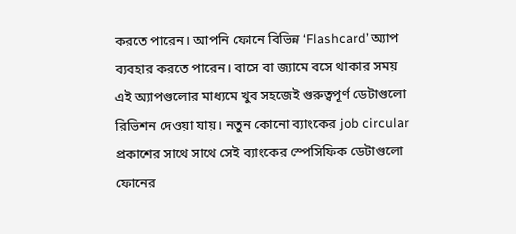করতে পারেন। আপনি ফোনে বিভিন্ন ‘Flashcard’ অ্যাপ ব্যবহার করতে পারেন। বাসে বা জ্যামে বসে থাকার সময় এই অ্যাপগুলোর মাধ্যমে খুব সহজেই গুরুত্বপূর্ণ ডেটাগুলো রিভিশন দেওয়া যায়। নতুন কোনো ব্যাংকের job circular প্রকাশের সাথে সাথে সেই ব্যাংকের স্পেসিফিক ডেটাগুলো ফোনের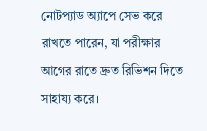নোটপ্যাড অ্যাপে সেভ করে রাখতে পারেন, যা পরীক্ষার আগের রাতে দ্রুত রিভিশন দিতে সাহায্য করে।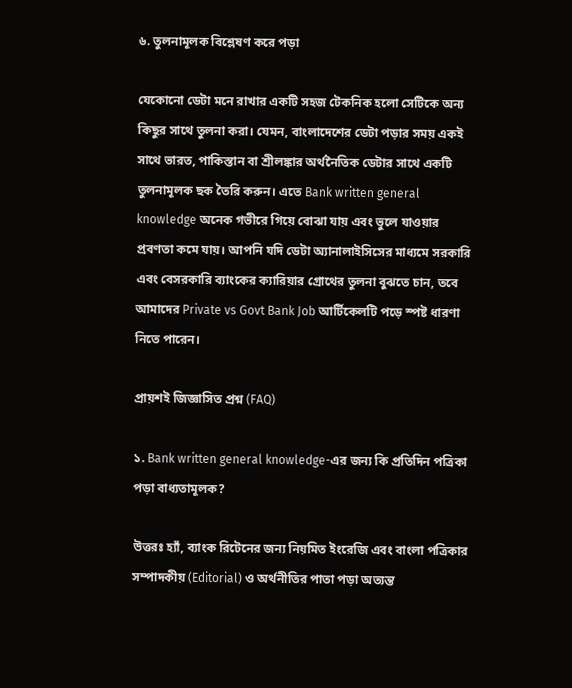৬. তুলনামূলক বিশ্লেষণ করে পড়া

যেকোনো ডেটা মনে রাখার একটি সহজ টেকনিক হলো সেটিকে অন্য কিছুর সাথে তুলনা করা। যেমন, বাংলাদেশের ডেটা পড়ার সময় একই সাথে ভারত, পাকিস্তান বা শ্রীলঙ্কার অর্থনৈতিক ডেটার সাথে একটি তুলনামূলক ছক তৈরি করুন। এতে Bank written general knowledge অনেক গভীরে গিয়ে বোঝা যায় এবং ভুলে যাওয়ার প্রবণতা কমে যায়। আপনি যদি ডেটা অ্যানালাইসিসের মাধ্যমে সরকারি এবং বেসরকারি ব্যাংকের ক্যারিয়ার গ্রোথের তুলনা বুঝতে চান, তবে আমাদের Private vs Govt Bank Job আর্টিকেলটি পড়ে স্পষ্ট ধারণা নিতে পারেন।

প্রায়শই জিজ্ঞাসিত প্রশ্ন (FAQ)

১. Bank written general knowledge-এর জন্য কি প্রতিদিন পত্রিকা পড়া বাধ্যতামূলক?

উত্তরঃ হ্যাঁ, ব্যাংক রিটেনের জন্য নিয়মিত ইংরেজি এবং বাংলা পত্রিকার সম্পাদকীয় (Editorial) ও অর্থনীতির পাতা পড়া অত্যন্ত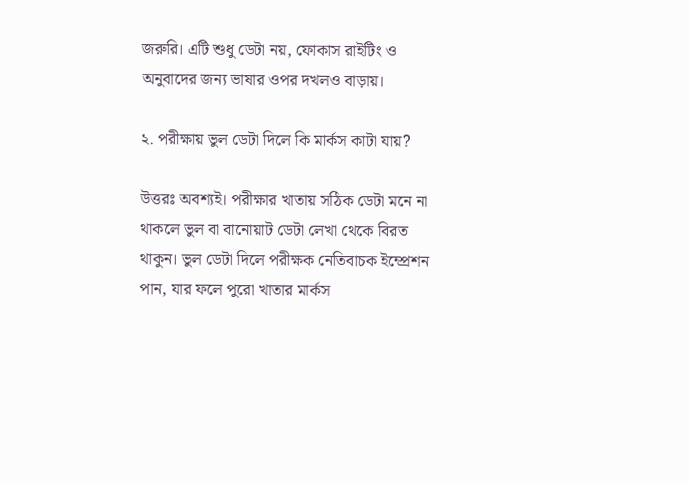জরুরি। এটি শুধু ডেটা নয়, ফোকাস রাইটিং ও অনুবাদের জন্য ভাষার ওপর দখলও বাড়ায়।

২. পরীক্ষায় ভুল ডেটা দিলে কি মার্কস কাটা যায়?

উত্তরঃ অবশ্যই। পরীক্ষার খাতায় সঠিক ডেটা মনে না থাকলে ভুল বা বানোয়াট ডেটা লেখা থেকে বিরত থাকুন। ভুল ডেটা দিলে পরীক্ষক নেতিবাচক ইম্প্রেশন পান, যার ফলে পুরো খাতার মার্কস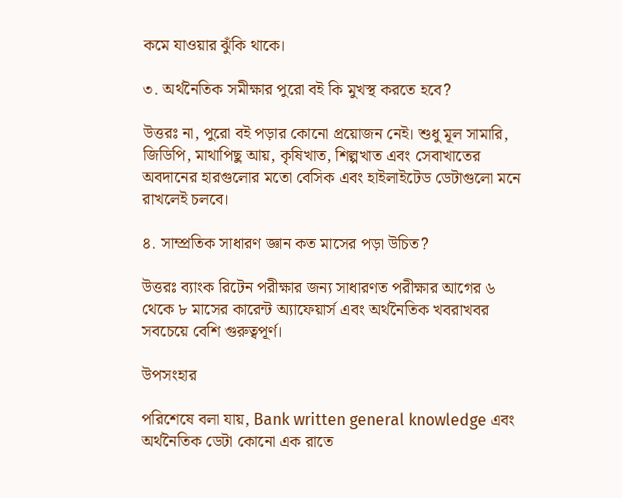কমে যাওয়ার ঝুঁকি থাকে।

৩. অর্থনৈতিক সমীক্ষার পুরো বই কি মুখস্থ করতে হবে?

উত্তরঃ না, পুরো বই পড়ার কোনো প্রয়োজন নেই। শুধু মূল সামারি, জিডিপি, মাথাপিছু আয়, কৃষিখাত, শিল্পখাত এবং সেবাখাতের অবদানের হারগুলোর মতো বেসিক এবং হাইলাইটেড ডেটাগুলো মনে রাখলেই চলবে।

৪. সাম্প্রতিক সাধারণ জ্ঞান কত মাসের পড়া উচিত?

উত্তরঃ ব্যাংক রিটেন পরীক্ষার জন্য সাধারণত পরীক্ষার আগের ৬ থেকে ৮ মাসের কারেন্ট অ্যাফেয়ার্স এবং অর্থনৈতিক খবরাখবর সবচেয়ে বেশি গুরুত্বপূর্ণ।

উপসংহার

পরিশেষে বলা যায়, Bank written general knowledge এবং অর্থনৈতিক ডেটা কোনো এক রাতে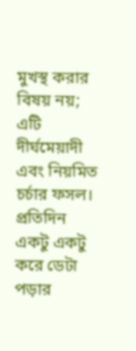মুখস্থ করার বিষয় নয়; এটি দীর্ঘমেয়াদী এবং নিয়মিত চর্চার ফসল। প্রতিদিন একটু একটু করে ডেটা পড়ার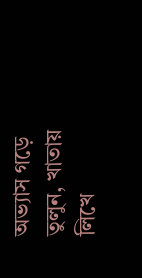অভ্যাস গড়ে তুলুন, খাতায় লিখে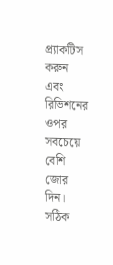প্র্যাকটিস করুন এবং রিভিশনের ওপর সবচেয়ে বেশি জোর দিন। সঠিক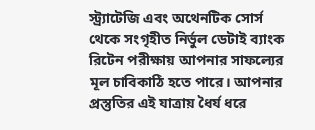স্ট্র্যাটেজি এবং অথেনটিক সোর্স থেকে সংগৃহীত নির্ভুল ডেটাই ব্যাংক রিটেন পরীক্ষায় আপনার সাফল্যের মূল চাবিকাঠি হতে পারে। আপনার প্রস্তুতির এই যাত্রায় ধৈর্য ধরে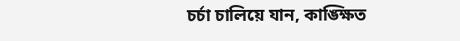চর্চা চালিয়ে যান, কাঙ্ক্ষিত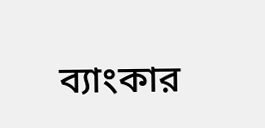ব্যাংকার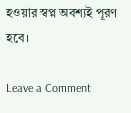হওয়ার স্বপ্ন অবশ্যই পূরণ হবে।

Leave a Comment